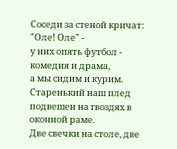Соседи за стеной кричат: "Оле! Оле" -
у них опять футбол - комедия и драма,
а мы сидим и курим. Старенький наш плед
подвешен на гвоздях в оконной раме.
Две свечки на столе, две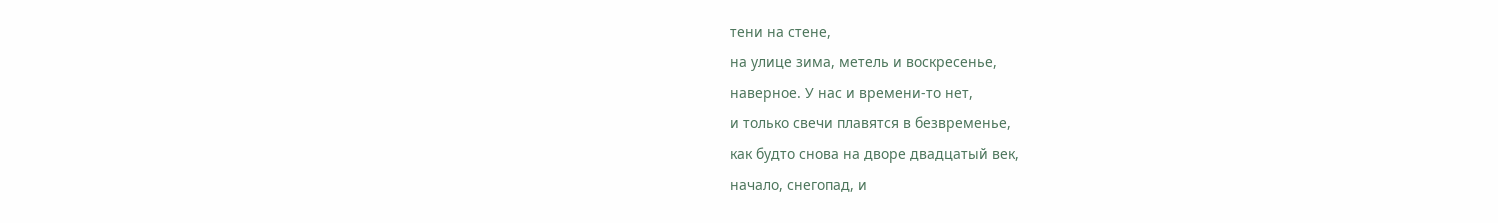тени на стене,
на улице зима, метель и воскресенье,
наверное. У нас и времени-то нет,
и только свечи плавятся в безвременье,
как будто снова на дворе двадцатый век,
начало, снегопад, и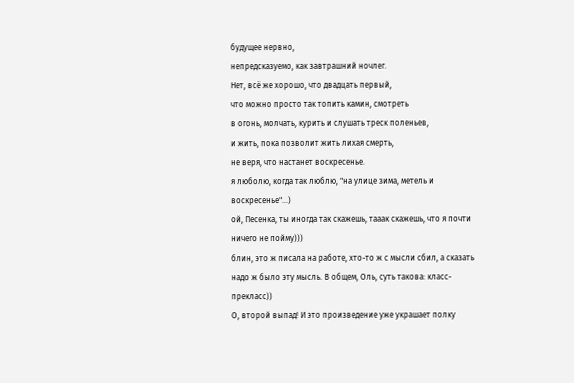будущее нервно,
непредсказуемо, как завтрашний ночлег.
Нет, всё же хорошо, что двадцать первый,
что можно просто так топить камин, смотреть
в огонь, молчать, курить и слушать треск поленьев,
и жить, пока позволит жить лихая смерть,
не веря, что настанет воскресенье.
я люболю, когда так люблю, "на улице зима, метель и воскресенье"...)
ой, Песенка, ты иногда так скажешь, тааак скажешь, что я почти ничего не пойму)))
блин, это ж писала на работе, хто-то ж с мысли сбил, а сказать надо ж было эту мысль. В общем, Оль, суть такова: класс-прекласс))
О, второй выпад! И это произведение уже украшает полку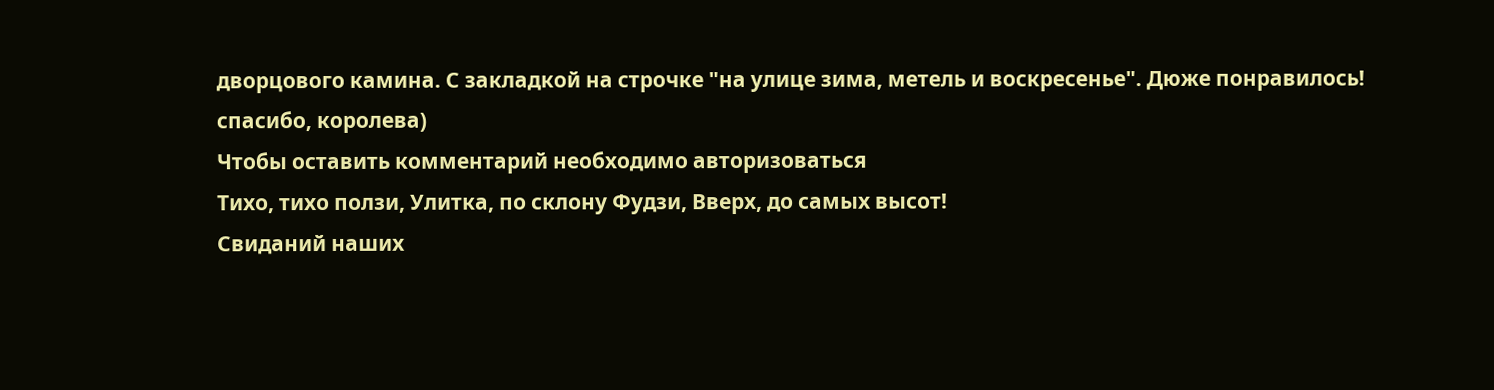дворцового камина. С закладкой на строчке "на улице зима, метель и воскресенье". Дюже понравилось!
спасибо, королева)
Чтобы оставить комментарий необходимо авторизоваться
Тихо, тихо ползи, Улитка, по склону Фудзи, Вверх, до самых высот!
Свиданий наших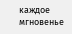каждое мгновенье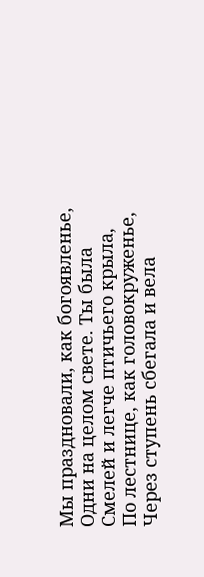Мы праздновали, как богоявленье,
Одни на целом свете. Ты была
Смелей и легче птичьего крыла,
По лестнице, как головокруженье,
Через ступень сбегала и вела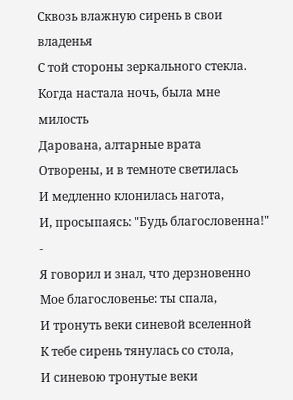Сквозь влажную сирень в свои владенья
С той стороны зеркального стекла.
Когда настала ночь, была мне милость
Дарована, алтарные врата
Отворены, и в темноте светилась
И медленно клонилась нагота,
И, просыпаясь: "Будь благословенна!" -
Я говорил и знал, что дерзновенно
Мое благословенье: ты спала,
И тронуть веки синевой вселенной
К тебе сирень тянулась со стола,
И синевою тронутые веки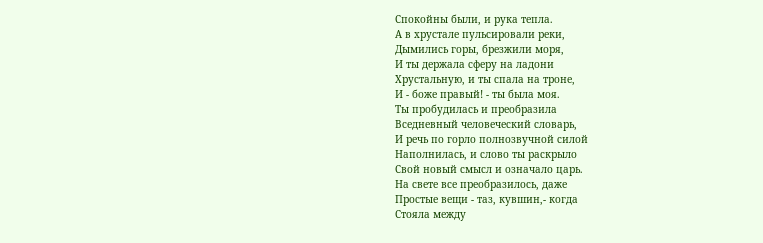Спокойны были, и рука тепла.
А в хрустале пульсировали реки,
Дымились горы, брезжили моря,
И ты держала сферу на ладони
Хрустальную, и ты спала на троне,
И - боже правый! - ты была моя.
Ты пробудилась и преобразила
Вседневный человеческий словарь,
И речь по горло полнозвучной силой
Наполнилась, и слово ты раскрыло
Свой новый смысл и означало царь.
На свете все преобразилось, даже
Простые вещи - таз, кувшин,- когда
Стояла между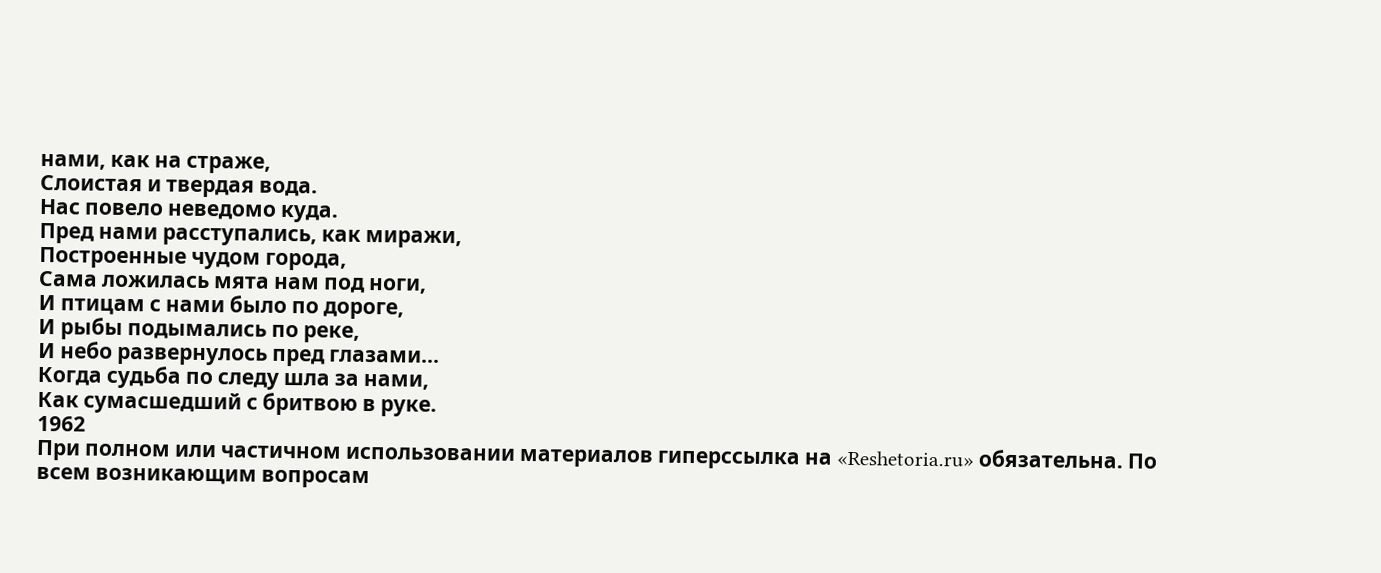нами, как на страже,
Слоистая и твердая вода.
Нас повело неведомо куда.
Пред нами расступались, как миражи,
Построенные чудом города,
Сама ложилась мята нам под ноги,
И птицам с нами было по дороге,
И рыбы подымались по реке,
И небо развернулось пред глазами...
Когда судьба по следу шла за нами,
Как сумасшедший с бритвою в руке.
1962
При полном или частичном использовании материалов гиперссылка на «Reshetoria.ru» обязательна. По всем возникающим вопросам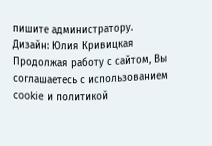пишите администратору.
Дизайн: Юлия Кривицкая
Продолжая работу с сайтом, Вы соглашаетесь с использованием cookie и политикой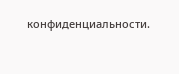конфиденциальности.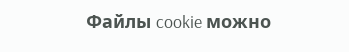Файлы cookie можно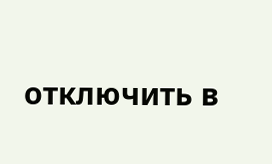отключить в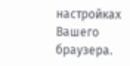настройках Вашего браузера.